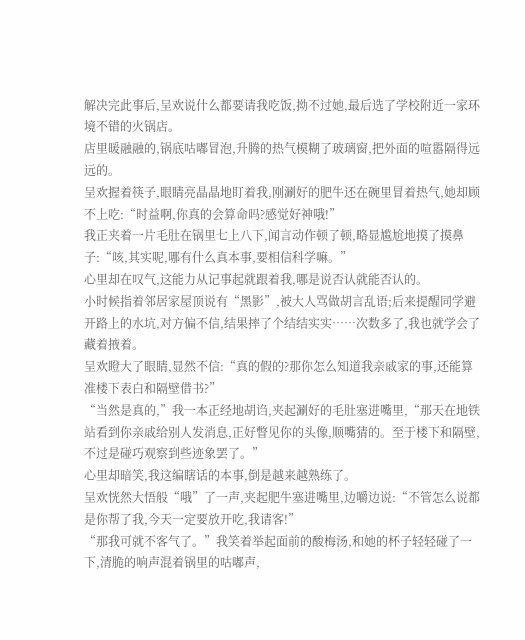解决完此事后,呈欢说什么都要请我吃饭,拗不过她,最后选了学校附近一家环境不错的火锅店。
店里暖融融的,锅底咕嘟冒泡,升腾的热气模糊了玻璃窗,把外面的喧嚣隔得远远的。
呈欢握着筷子,眼睛亮晶晶地盯着我,刚涮好的肥牛还在碗里冒着热气,她却顾不上吃:“时益啊,你真的会算命吗?感觉好神哦!”
我正夹着一片毛肚在锅里七上八下,闻言动作顿了顿,略显尴尬地摸了摸鼻子:“咳,其实呢,哪有什么真本事,要相信科学嘛。”
心里却在叹气,这能力从记事起就跟着我,哪是说否认就能否认的。
小时候指着邻居家屋顶说有“黑影”,被大人骂做胡言乱语;后来提醒同学避开路上的水坑,对方偏不信,结果摔了个结结实实……次数多了,我也就学会了藏着掖着。
呈欢瞪大了眼睛,显然不信:“真的假的?那你怎么知道我亲戚家的事,还能算准楼下表白和隔壁借书?”
“当然是真的,”我一本正经地胡诌,夹起涮好的毛肚塞进嘴里,“那天在地铁站看到你亲戚给别人发消息,正好瞥见你的头像,顺嘴猜的。至于楼下和隔壁,不过是碰巧观察到些迹象罢了。”
心里却暗笑,我这编瞎话的本事,倒是越来越熟练了。
呈欢恍然大悟般“哦”了一声,夹起肥牛塞进嘴里,边嚼边说:“不管怎么说都是你帮了我,今天一定要放开吃,我请客!”
“那我可就不客气了。”我笑着举起面前的酸梅汤,和她的杯子轻轻碰了一下,清脆的响声混着锅里的咕嘟声,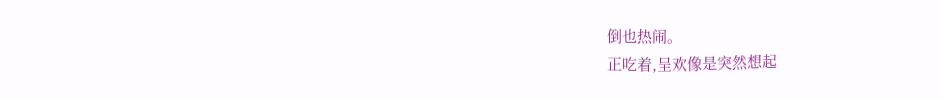倒也热闹。
正吃着,呈欢像是突然想起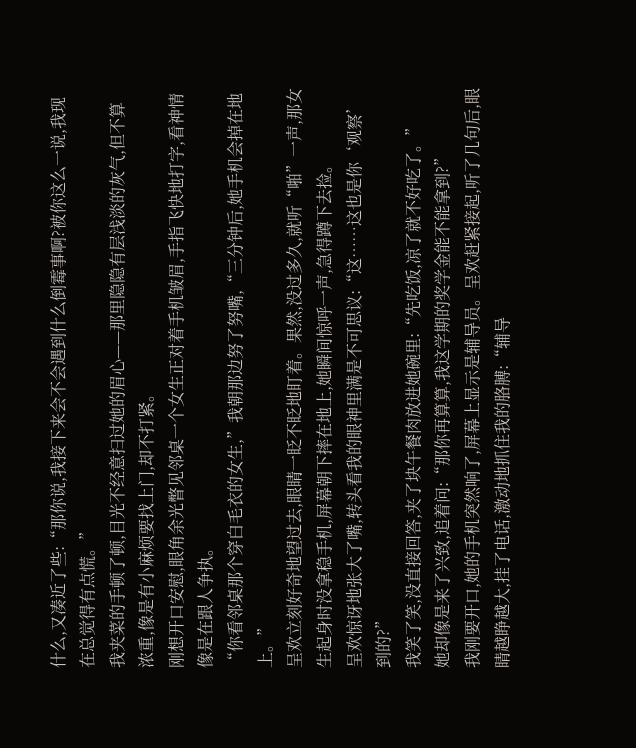什么,又凑近了些:“那你说,我接下来会不会遇到什么倒霉事啊?被你这么一说,我现在总觉得有点慌。”
我夹菜的手顿了顿,目光不经意扫过她的眉心——那里隐隐有层浅淡的灰气,但不算浓重,像是有小麻烦要找上门,却不打紧。
刚想开口安慰,眼角余光瞥见邻桌一个女生正对着手机皱眉,手指飞快地打字,看神情像是在跟人争执。
“你看邻桌那个穿白毛衣的女生,”我朝那边努了努嘴,“三分钟后,她手机会掉在地上。”
呈欢立刻好奇地望过去,眼睛一眨不眨地盯着。果然,没过多久,就听“啪”一声,那女生起身时没拿稳手机,屏幕朝下摔在地上,她瞬间惊呼一声,急得蹲下去捡。
呈欢惊讶地张大了嘴,转头看我的眼神里满是不可思议:“这……这也是你‘观察’到的?”
我笑了笑,没直接回答,夹了块午餐肉放进她碗里:“先吃饭,凉了就不好吃了。”
她却像是来了兴致,追着问:“那你再算算,我这学期的奖学金能不能拿到?”
我刚要开口,她的手机突然响了,屏幕上显示是辅导员。呈欢赶紧接起,听了几句后,眼睛越睁越大,挂了电话,激动地抓住我的胳膊:“辅导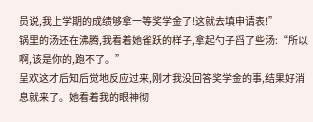员说,我上学期的成绩够拿一等奖学金了!这就去填申请表!”
锅里的汤还在沸腾,我看着她雀跃的样子,拿起勺子舀了些汤:“所以啊,该是你的,跑不了。”
呈欢这才后知后觉地反应过来,刚才我没回答奖学金的事,结果好消息就来了。她看着我的眼神彻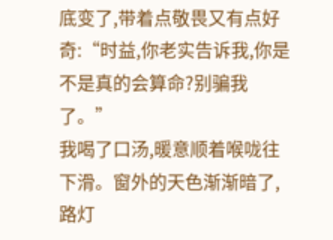底变了,带着点敬畏又有点好奇:“时益,你老实告诉我,你是不是真的会算命?别骗我了。”
我喝了口汤,暖意顺着喉咙往下滑。窗外的天色渐渐暗了,路灯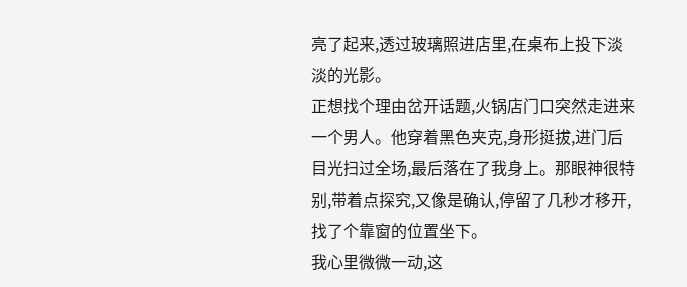亮了起来,透过玻璃照进店里,在桌布上投下淡淡的光影。
正想找个理由岔开话题,火锅店门口突然走进来一个男人。他穿着黑色夹克,身形挺拔,进门后目光扫过全场,最后落在了我身上。那眼神很特别,带着点探究,又像是确认,停留了几秒才移开,找了个靠窗的位置坐下。
我心里微微一动,这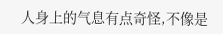人身上的气息有点奇怪,不像是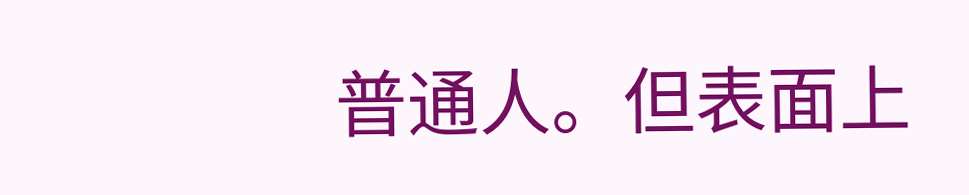普通人。但表面上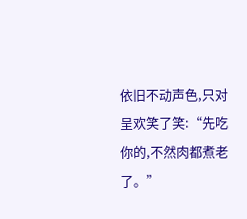依旧不动声色,只对呈欢笑了笑:“先吃你的,不然肉都煮老了。”